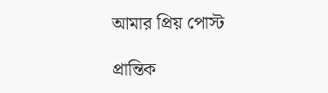আমার প্রিয় পোস্ট

প্রান্তিক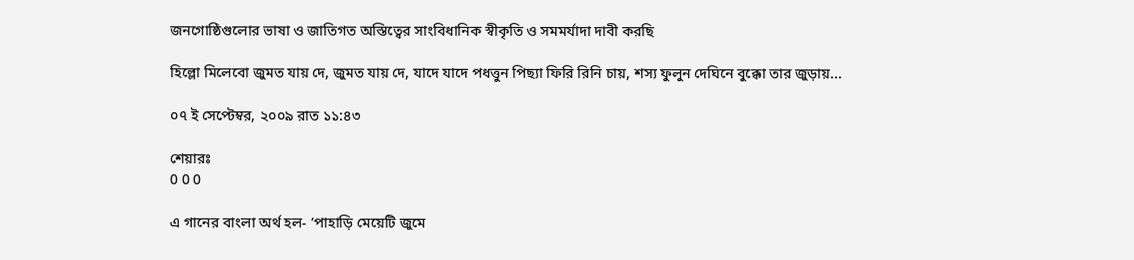জনগোষ্ঠিগুলোর ভাষা ও জাতিগত অস্তিত্বের সাংবিধানিক স্বীকৃতি ও সমমর্যাদা দাবী করছি

হিল্লো মিলেবো জুমত যায় দে, জুমত যায় দে, যাদে যাদে পধত্তুন পিছ্যা ফিরি রিনি চায়, শস্য ফুলুন দেঘিনে বুক্কো তার জুড়ায়...

০৭ ই সেপ্টেম্বর, ২০০৯ রাত ১১:৪৩

শেয়ারঃ
0 0 0

এ গানের বাংলা অর্থ হল- ‘পাহাড়ি মেয়েটি জুমে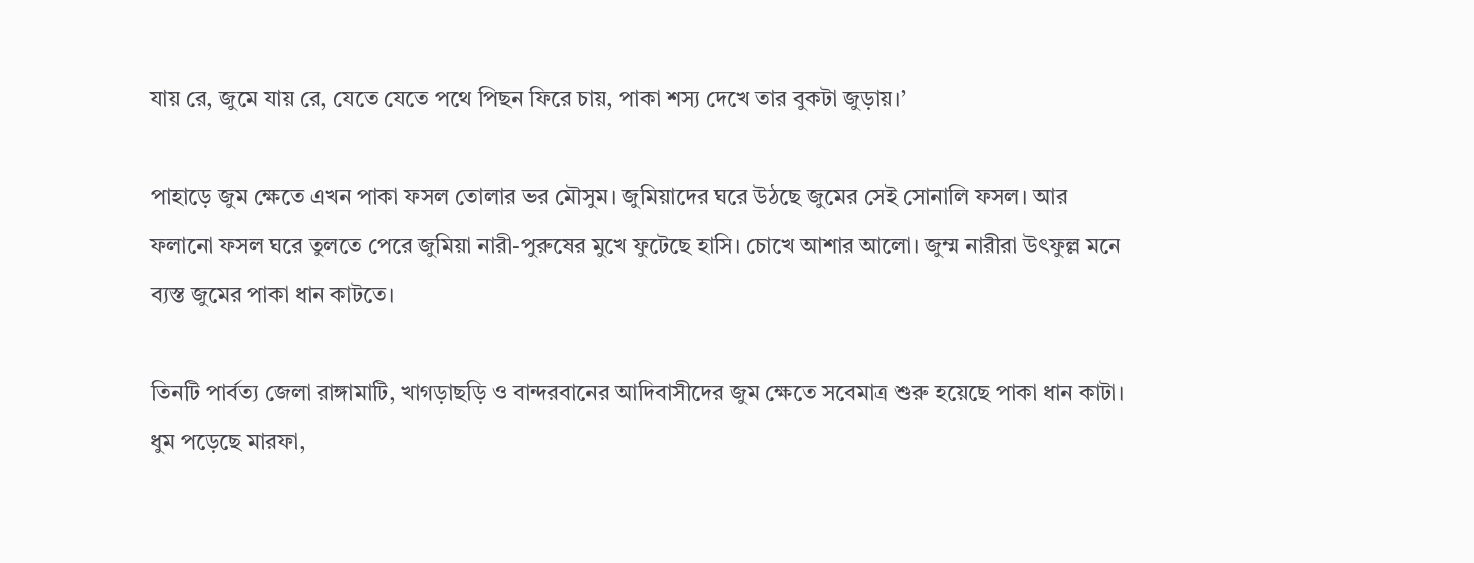যায় রে, জুমে যায় রে, যেতে যেতে পথে পিছন ফিরে চায়, পাকা শস্য দেখে তার বুকটা জুড়ায়।’

পাহাড়ে জুম ক্ষেতে এখন পাকা ফসল তোলার ভর মৌসুম। জুমিয়াদের ঘরে উঠছে জুমের সেই সোনালি ফসল। আর ফলানো ফসল ঘরে তুলতে পেরে জুমিয়া নারী-পুরুষের মুখে ফুটেছে হাসি। চোখে আশার আলো। জুম্ম নারীরা উৎফুল্ল মনে ব্যস্ত জুমের পাকা ধান কাটতে।

তিনটি পার্বত্য জেলা রাঙ্গামাটি, খাগড়াছড়ি ও বান্দরবানের আদিবাসীদের জুম ক্ষেতে সবেমাত্র শুরু হয়েছে পাকা ধান কাটা। ধুম পড়েছে মারফা,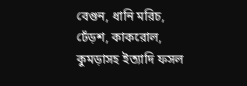বেগুন, ধানি মরিচ, ঢেঁড়শ, কাকরোল, কুমড়াসহ ইত্যাদি ফসল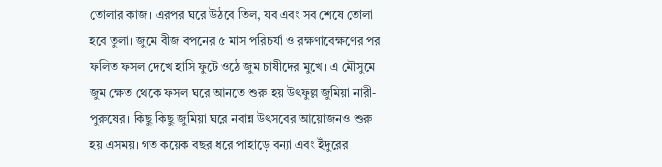তোলার কাজ। এরপর ঘরে উঠবে তিল, যব এবং সব শেষে তোলা হবে তুলা। জুমে বীজ বপনের ৫ মাস পরিচর্যা ও রক্ষণাবেক্ষণের পর ফলিত ফসল দেখে হাসি ফুটে ওঠে জুম চাষীদের মুখে। এ মৌসুমে জুম ক্ষেত থেকে ফসল ঘরে আনতে শুরু হয় উৎফুল্ল জুমিয়া নারী-পুরুষের। কিছু কিছু জুমিয়া ঘরে নবান্ন উৎসবের আয়োজনও শুরু হয় এসময়। গত কয়েক বছর ধরে পাহাড়ে বন্যা এবং ইঁদুরের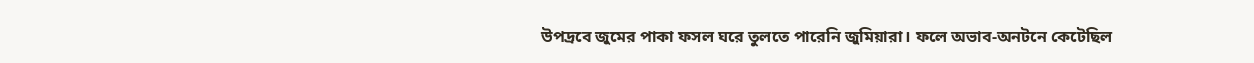উপদ্রবে জুমের পাকা ফসল ঘরে তুলতে পারেনি জুমিয়ারা। ফলে অভাব-অনটনে কেটেছিল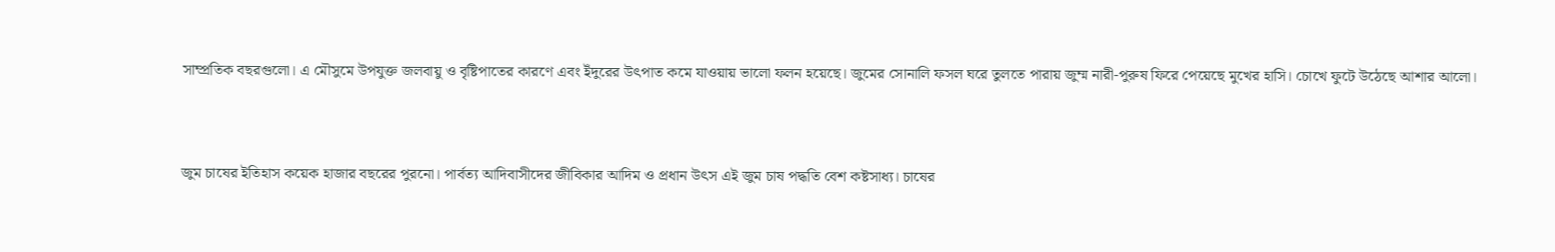সাম্প্রতিক বছরগুলো। এ মৌসুমে উপযুক্ত জলবায়ু ও বৃষ্টিপাতের কারণে এবং ইঁদুরের উৎপাত কমে যাওয়ায় ভালো ফলন হয়েছে। জুমের সোনালি ফসল ঘরে তুলতে পারায় জুম্ম নারী-পুরুষ ফিরে পেয়েছে মুখের হাসি। চোখে ফুটে উঠেছে আশার আলো।


জুম চাষের ইতিহাস কয়েক হাজার বছরের পুরনো। পার্বত্য আদিবাসীদের জীবিকার আদিম ও প্রধান উৎস এই জুম চাষ পদ্ধতি বেশ কষ্টসাধ্য। চাষের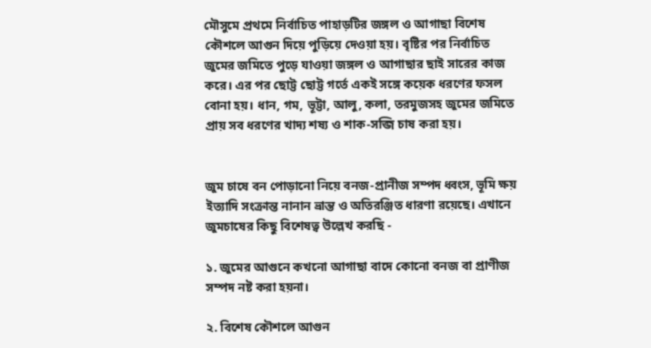মৌসুমে প্রথমে নির্বাচিত পাহাড়টির জঙ্গল ও আগাছা বিশেষ কৌশলে আগুন দিয়ে পুড়িয়ে দেওয়া হয়। বৃষ্টির পর নির্বাচিত জুমের জমিতে পুড়ে যাওয়া জঙ্গল ও আগাছার ছাই সারের কাজ করে। এর পর ছোট্ট ছোট্ট গর্তে একই সঙ্গে কয়েক ধরণের ফসল বোনা হয়। ধান, গম, ভূট্টা, আলু, কলা, তরমুজসহ জুমের জমিতে প্রায় সব ধরণের খাদ্য শষ্য ও শাক-সব্জি চাষ করা হয়।


জুম চাষে বন পোড়ানো নিয়ে বনজ-প্রানীজ সম্পদ ধ্বংস, ভূমি ক্ষয় ইত্যাদি সংক্রান্ত নানান ভ্রান্ত ও অতিরঞ্জিত ধারণা রয়েছে। এখানে জুমচাষের কিছু বিশেষত্ব উল্লেখ করছি -

১. জুমের আগুনে কখনো আগাছা বাদে কোনো বনজ বা প্রাণীজ সম্পদ নষ্ট করা হয়না।

২. বিশেষ কৌশলে আগুন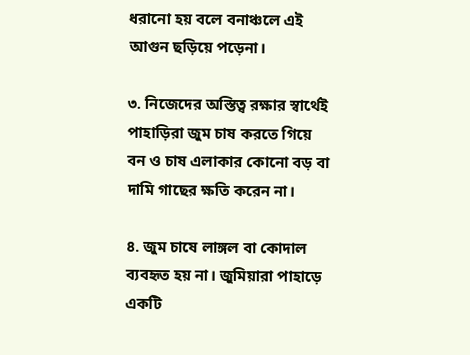ধরানো হয় বলে বনাঞ্চলে এই আগুন ছড়িয়ে পড়েনা।

৩. নিজেদের অস্তিত্ব রক্ষার স্বার্থেই পাহাড়িরা জুম চাষ করতে গিয়ে বন ও চাষ এলাকার কোনো বড় বা দামি গাছের ক্ষতি করেন না।

৪. জুম চাষে লাঙ্গল বা কোদাল ব্যবহৃত হয় না। জুমিয়ারা পাহাড়ে একটি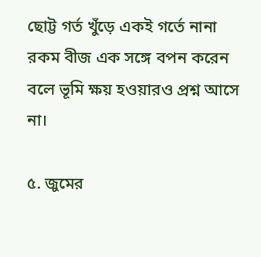ছোট্ট গর্ত খুঁড়ে একই গর্তে নানা রকম বীজ এক সঙ্গে বপন করেন বলে ভূমি ক্ষয় হওয়ারও প্রশ্ন আসে না।

৫. জুমের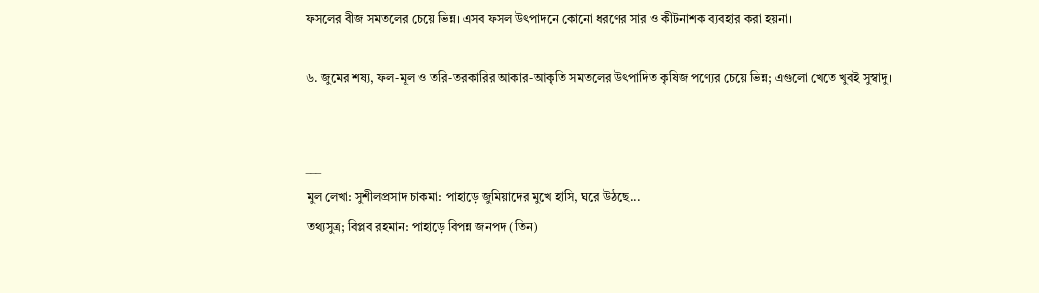ফসলের বীজ সমতলের চেয়ে ভিন্ন। এসব ফসল উৎপাদনে কোনো ধরণের সার ও কীটনাশক ব্যবহার করা হয়না।

৬. জুমের শষ্য, ফল-মূল ও তরি-তরকারির আকার-আকৃতি সমতলের উৎপাদিত কৃষিজ পণ্যের চেয়ে ভিন্ন; এগুলো খেতে খুবই সুস্বাদু।


___
মুল লেখা: সুশীলপ্রসাদ চাকমা: পাহাড়ে জুমিয়াদের মুখে হাসি, ঘরে উঠছে...
তথ্যসুত্র; বিপ্লব রহমান: পাহাড়ে বিপন্ন জনপদ (তিন)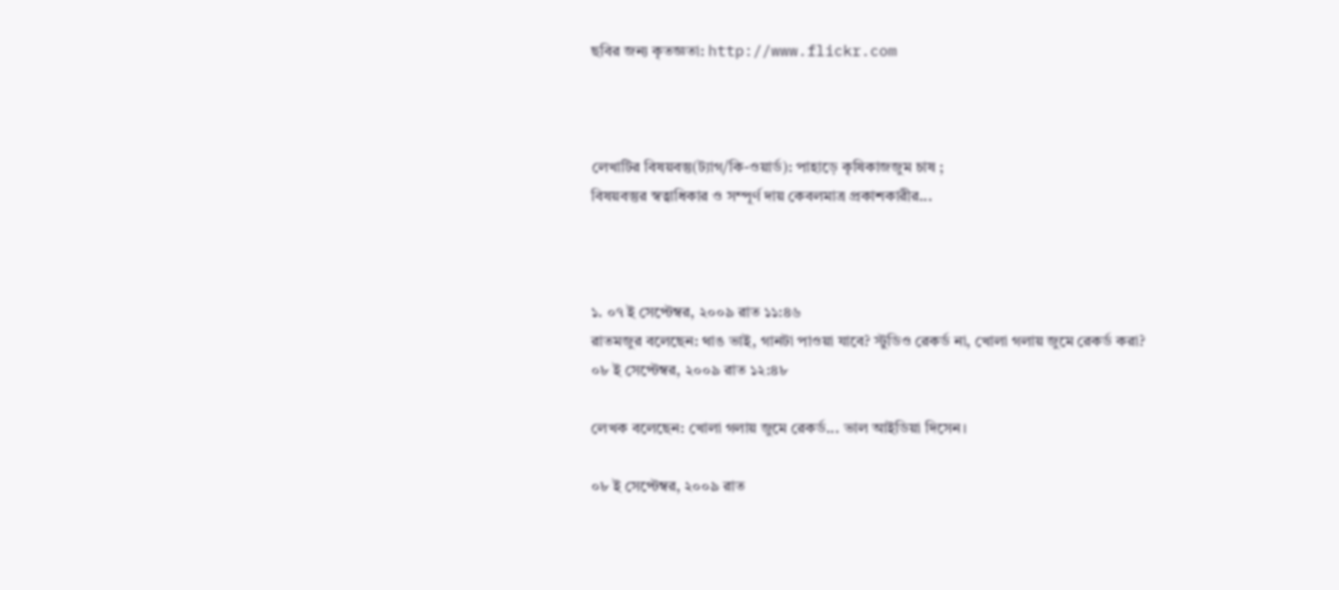ছবির জন্য কৃতজ্ঞতা: http://www.flickr.com



লেখাটির বিষয়বস্তু(ট্যাগ/কি-ওয়ার্ড): পাহাড়ে কৃষিকাজজুম চাষ ;
বিষয়বস্তুর স্বত্বাধিকার ও সম্পূর্ণ দায় কেবলমাত্র প্রকাশকারীর...



১. ০৭ ই সেপ্টেম্বর, ২০০৯ রাত ১১:৪৬
রাতমজুর বলেছেন: থাঙ ভাই, গানটা পাওয়া যাবে? স্টুডিও রেকর্ড না, খোলা গলায় জুমে রেকর্ড করা?
০৮ ই সেপ্টেম্বর, ২০০৯ রাত ১২:৪৮

লেখক বলেছেন: খোলা গলায় জুমে রেকর্ড... ভাল আইডিয়া দিসেন।

০৮ ই সেপ্টেম্বর, ২০০৯ রাত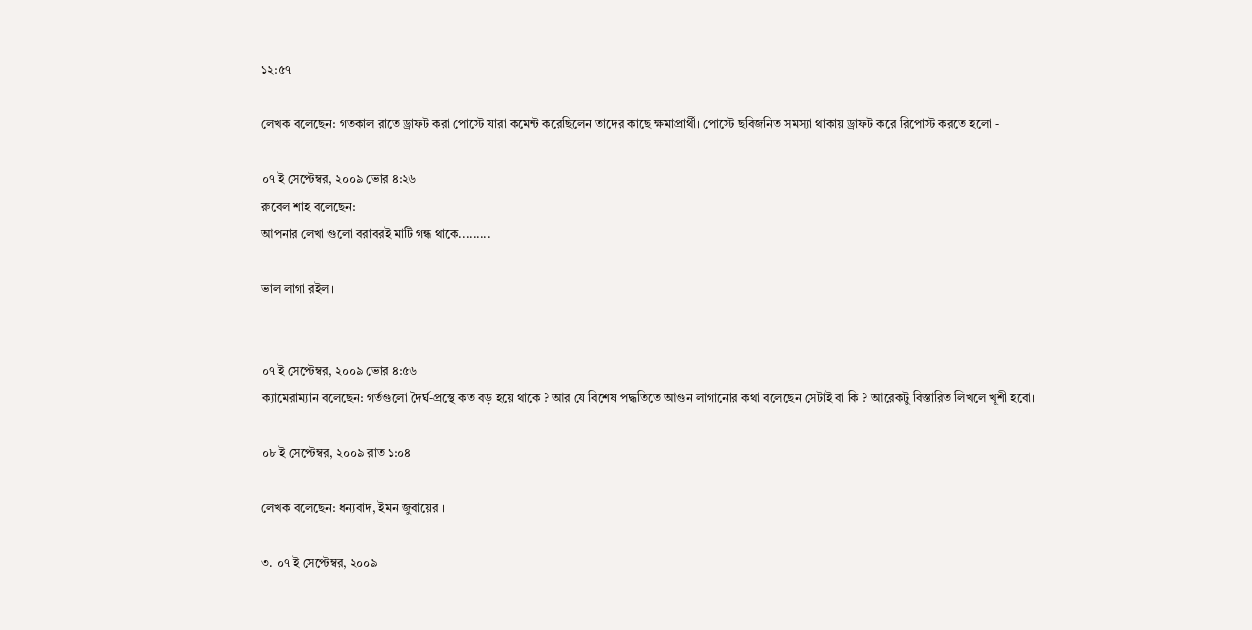১২:৫৭

লেখক বলেছেন: গতকাল রাতে ড্রাফট করা পোস্টে যারা কমেন্ট করেছিলেন তাদের কাছে ক্ষমাপ্রার্থী। পোস্টে ছবিজনিত সমস্যা থাকায় ড্রাফট করে রিপোস্ট করতে হলো -

০৭ ই সেপ্টেম্বর, ২০০৯ ভোর ৪:২৬
রুবেল শাহ বলেছেন:
আপনার লেখা গুলো বরাবরই মাটি গন্ধ থাকে.........

ভাল লাগা রইল।


০৭ ই সেপ্টেম্বর, ২০০৯ ভোর ৪:৫৬
ক্যামেরাম্যান বলেছেন: গর্তগুলো দৈর্ঘ-প্রস্থে কত বড় হয়ে থাকে ? আর যে বিশেষ পদ্ধতিতে আগুন লাগানোর কথা বলেছেন সেটাই বা কি ? আরেকটু বিস্তারিত লিখলে খূশী হবো।

০৮ ই সেপ্টেম্বর, ২০০৯ রাত ১:০৪

লেখক বলেছেন: ধন্যবাদ, ইমন জুবায়ের ।

৩. ০৭ ই সেপ্টেম্বর, ২০০৯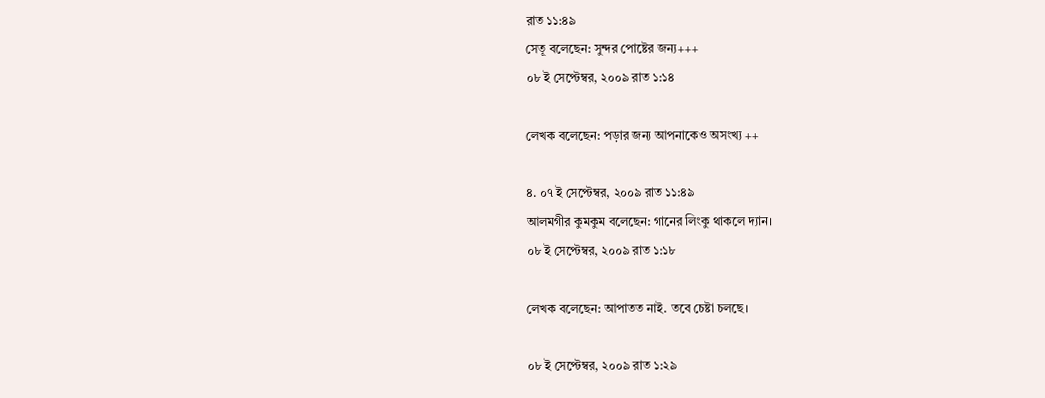রাত ১১:৪৯
সেতূ বলেছেন: সুন্দর পোষ্টের জন্য+++
০৮ ই সেপ্টেম্বর, ২০০৯ রাত ১:১৪

লেখক বলেছেন: পড়ার জন্য আপনাকেও অসংখ্য ++

৪. ০৭ ই সেপ্টেম্বর, ২০০৯ রাত ১১:৪৯
আলমগীর কুমকুম বলেছেন: গানের লিংকু থাকলে দ্যান।
০৮ ই সেপ্টেম্বর, ২০০৯ রাত ১:১৮

লেখক বলেছেন: আপাতত নাই. তবে চেষ্টা চলছে।

০৮ ই সেপ্টেম্বর, ২০০৯ রাত ১:২৯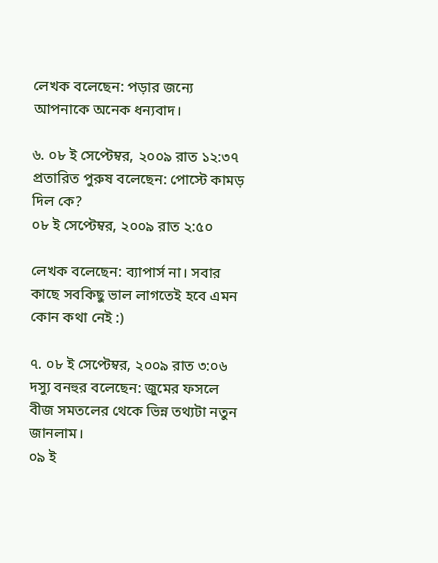লেখক বলেছেন: পড়ার জন্যে আপনাকে অনেক ধন্যবাদ।

৬. ০৮ ই সেপ্টেম্বর, ২০০৯ রাত ১২:৩৭
প্রতারিত পুরুষ বলেছেন: পোস্টে কামড় দিল কে?
০৮ ই সেপ্টেম্বর, ২০০৯ রাত ২:৫০

লেখক বলেছেন: ব্যাপার্স না। সবার কাছে সবকিছু ভাল লাগতেই হবে এমন কোন কথা নেই :)

৭. ০৮ ই সেপ্টেম্বর, ২০০৯ রাত ৩:০৬
দস্যু বনহুর বলেছেন: জুমের ফসলে বীজ সমতলের থেকে ভিন্ন তথ্যটা নতুন জানলাম।
০৯ ই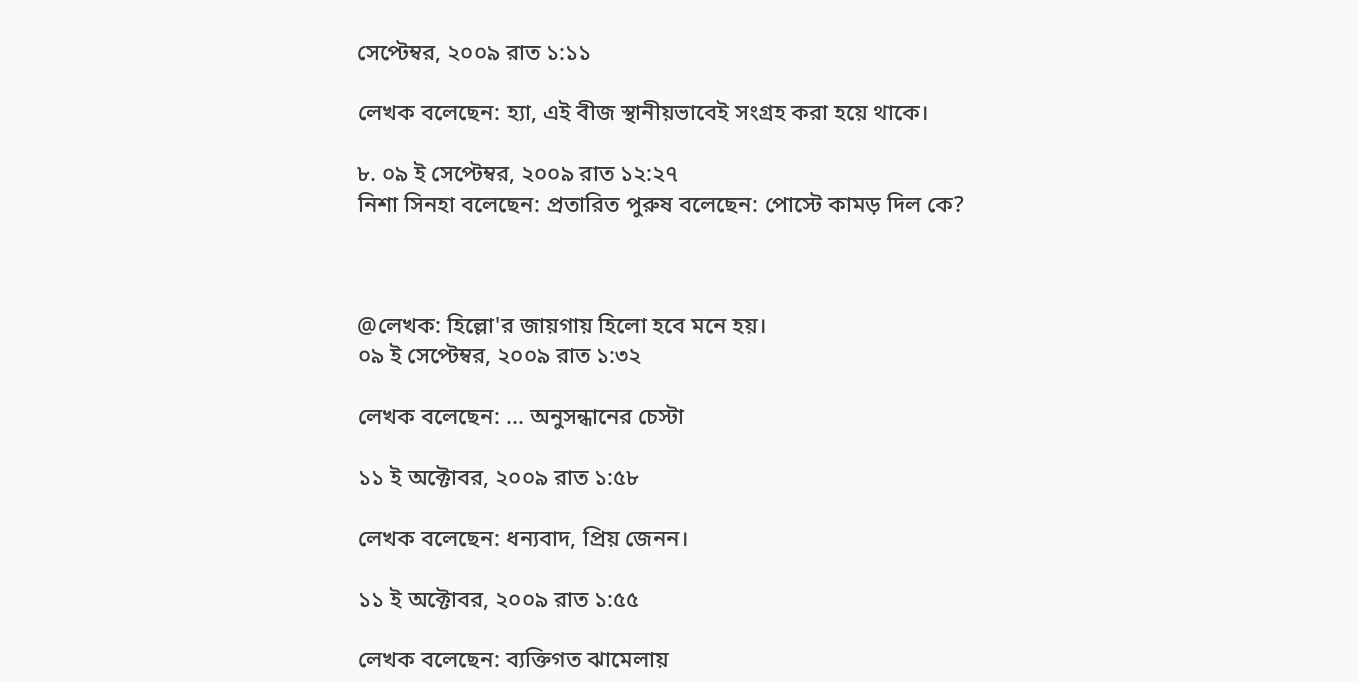সেপ্টেম্বর, ২০০৯ রাত ১:১১

লেখক বলেছেন: হ্যা, এই বীজ স্থানীয়ভাবেই সংগ্রহ করা হয়ে থাকে।

৮. ০৯ ই সেপ্টেম্বর, ২০০৯ রাত ১২:২৭
নিশা সিনহা বলেছেন: প্রতারিত পুরুষ বলেছেন: পোস্টে কামড় দিল কে?



@লেখক: হিল্লো'র জায়গায় হিলো হবে মনে হয়।
০৯ ই সেপ্টেম্বর, ২০০৯ রাত ১:৩২

লেখক বলেছেন: ... অনুসন্ধানের চেস্টা

১১ ই অক্টোবর, ২০০৯ রাত ১:৫৮

লেখক বলেছেন: ধন্যবাদ, প্রিয় জেনন।

১১ ই অক্টোবর, ২০০৯ রাত ১:৫৫

লেখক বলেছেন: ব্যক্তিগত ঝামেলায়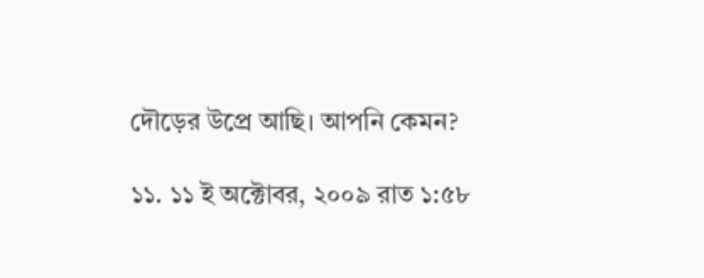দৌড়ের উপ্রে আছি। আপনি কেমন?

১১. ১১ ই অক্টোবর, ২০০৯ রাত ১:৫৮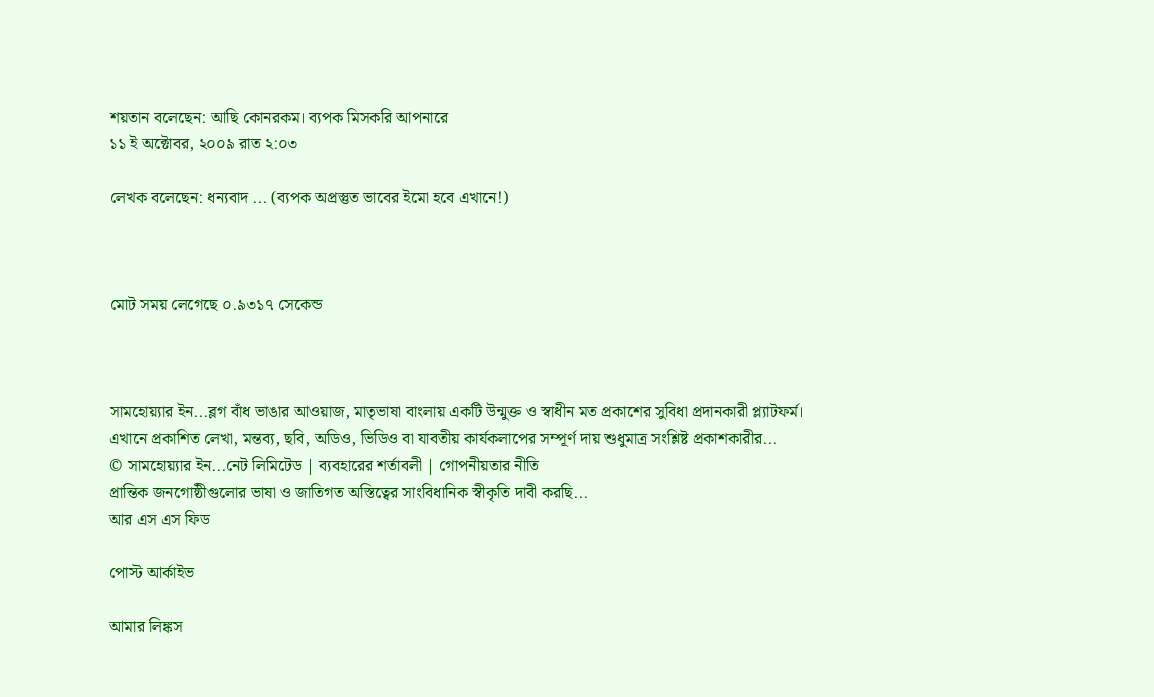শয়তান বলেছেন: আছি কোনরকম। ব্যপক মিসকরি আপনারে
১১ ই অক্টোবর, ২০০৯ রাত ২:০৩

লেখক বলেছেন: ধন্যবাদ ... (ব্যপক অপ্রস্তুত ভাবের ইমো হবে এখানে!)



মোট সময় লেগেছে ০.৯৩১৭ সেকেন্ড



সামহোয়‍্যার ইন...ব্লগ বাঁধ ভাঙার আওয়াজ, মাতৃভাষা বাংলায় একটি উন্মুক্ত ও স্বাধীন মত প্রকাশের সুবিধা প্রদানকারী প্ল্যাটফর্ম। এখানে প্রকাশিত লেখা, মন্তব‍্য, ছবি, অডিও, ভিডিও বা যাবতীয় কার্যকলাপের সম্পূর্ণ দায় শুধুমাত্র সংশ্লিষ্ট প্রকাশকারীর...
© সামহোয়্যার ইন...নেট লিমিটেড | ব্যবহারের শর্তাবলী | গোপনীয়তার নীতি
প্রান্তিক জনগোষ্ঠীগুলোর ভাষা ও জাতিগত অস্তিত্বের সাংবিধানিক স্বীকৃতি দাবী করছি...
আর এস এস ফিড

পোস্ট আর্কাইভ

আমার লিঙ্কস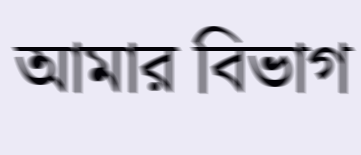আমার বিভাগ